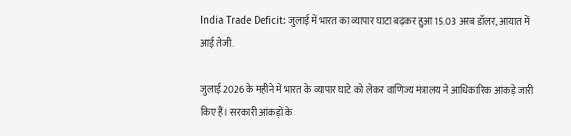India Trade Deficit: जुलाई में भारत का व्यापार घाटा बढ़कर हुआ 15.03 अरब डॉलर, आयात में आई तेजी.

जुलाई 2026 के महीने में भारत के व्यापार घाटे को लेकर वाणिज्य मंत्रालय ने आधिकारिक आंकड़े जारी किए हैं। सरकारी आंकड़ों के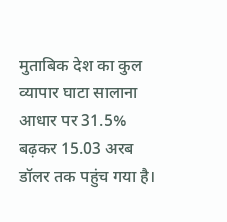मुताबिक देश का कुल व्यापार घाटा सालाना आधार पर 31.5% बढ़कर 15.03 अरब डॉलर तक पहुंच गया है।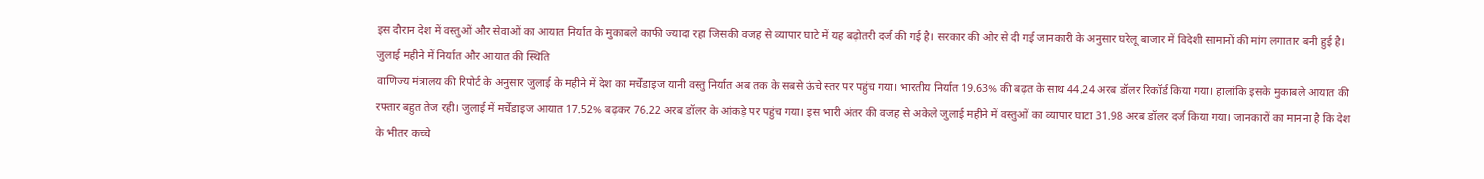इस दौरान देश में वस्तुओं और सेवाओं का आयात निर्यात के मुकाबले काफी ज्यादा रहा जिसकी वजह से व्यापार घाटे में यह बढ़ोतरी दर्ज की गई है। सरकार की ओर से दी गई जानकारी के अनुसार घरेलू बाजार में विदेशी सामानों की मांग लगातार बनी हुई है।
जुलाई महीने में निर्यात और आयात की स्थिति
वाणिज्य मंत्रालय की रिपोर्ट के अनुसार जुलाई के महीने में देश का मर्चेंडाइज यानी वस्तु निर्यात अब तक के सबसे ऊंचे स्तर पर पहुंच गया। भारतीय निर्यात 19.63% की बढ़त के साथ 44.24 अरब डॉलर रिकॉर्ड किया गया। हालांकि इसके मुकाबले आयात की रफ्तार बहुत तेज रही। जुलाई में मर्चेंडाइज आयात 17.52% बढ़कर 76.22 अरब डॉलर के आंकड़े पर पहुंच गया। इस भारी अंतर की वजह से अकेले जुलाई महीने में वस्तुओं का व्यापार घाटा 31.98 अरब डॉलर दर्ज किया गया। जानकारों का मानना है कि देश के भीतर कच्चे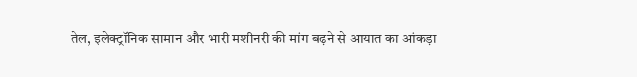तेल, इलेक्ट्रॉनिक सामान और भारी मशीनरी की मांग बढ़ने से आयात का आंकड़ा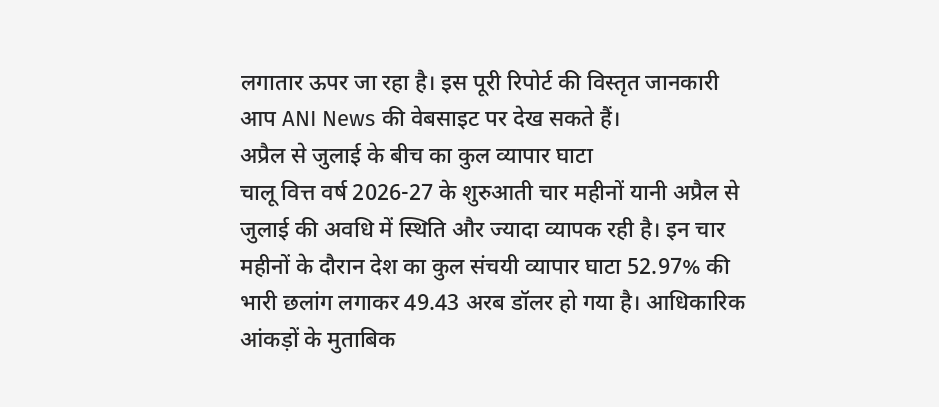लगातार ऊपर जा रहा है। इस पूरी रिपोर्ट की विस्तृत जानकारी आप ANI News की वेबसाइट पर देख सकते हैं।
अप्रैल से जुलाई के बीच का कुल व्यापार घाटा
चालू वित्त वर्ष 2026-27 के शुरुआती चार महीनों यानी अप्रैल से जुलाई की अवधि में स्थिति और ज्यादा व्यापक रही है। इन चार महीनों के दौरान देश का कुल संचयी व्यापार घाटा 52.97% की भारी छलांग लगाकर 49.43 अरब डॉलर हो गया है। आधिकारिक आंकड़ों के मुताबिक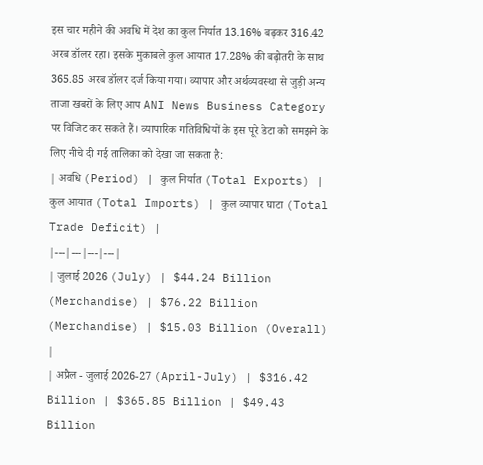इस चार महीने की अवधि में देश का कुल निर्यात 13.16% बढ़कर 316.42 अरब डॉलर रहा। इसके मुकाबले कुल आयात 17.28% की बढ़ोतरी के साथ 365.85 अरब डॉलर दर्ज किया गया। व्यापार और अर्थव्यवस्था से जुड़ी अन्य ताजा खबरों के लिए आप ANI News Business Category पर विजिट कर सकते हैं। व्यापारिक गतिविधियों के इस पूरे डेटा को समझने के लिए नीचे दी गई तालिका को देखा जा सकता है:
| अवधि (Period) | कुल निर्यात (Total Exports) | कुल आयात (Total Imports) | कुल व्यापार घाटा (Total Trade Deficit) |
|---|---|---|---|
| जुलाई 2026 (July) | $44.24 Billion (Merchandise) | $76.22 Billion (Merchandise) | $15.03 Billion (Overall) |
| अप्रैल - जुलाई 2026-27 (April-July) | $316.42 Billion | $365.85 Billion | $49.43 Billion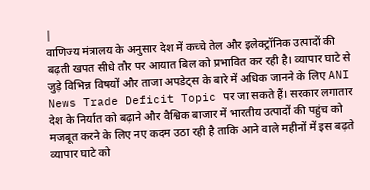|
वाणिज्य मंत्रालय के अनुसार देश में कच्चे तेल और इलेक्ट्रॉनिक उत्पादों की बढ़ती खपत सीधे तौर पर आयात बिल को प्रभावित कर रही है। व्यापार घाटे से जुड़े विभिन्न विषयों और ताजा अपडेट्स के बारे में अधिक जानने के लिए ANI News Trade Deficit Topic पर जा सकते हैं। सरकार लगातार देश के निर्यात को बढ़ाने और वैश्विक बाजार में भारतीय उत्पादों की पहुंच को मजबूत करने के लिए नए कदम उठा रही है ताकि आने वाले महीनों में इस बढ़ते व्यापार घाटे को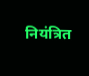नियंत्रित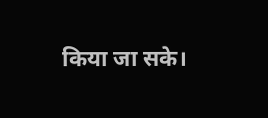किया जा सके।